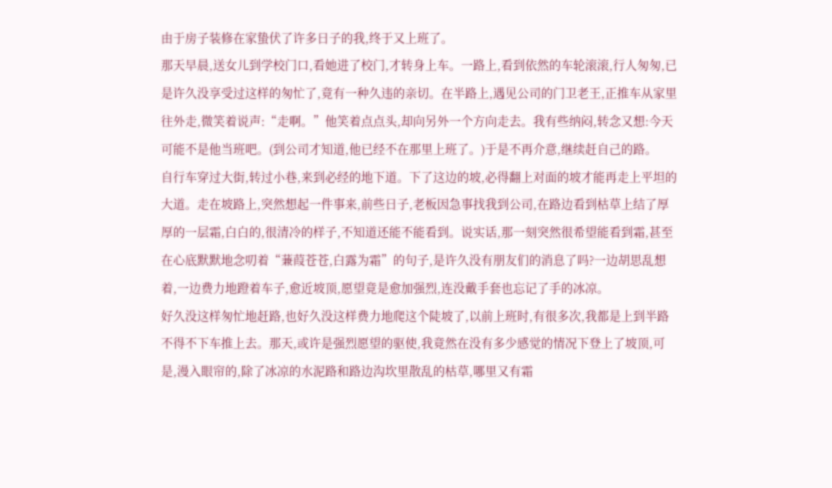由于房子装修在家蛰伏了许多日子的我,终于又上班了。
那天早晨,送女儿到学校门口,看她进了校门,才转身上车。一路上,看到依然的车轮滚滚,行人匆匆,已是许久没享受过这样的匆忙了,竟有一种久违的亲切。在半路上,遇见公司的门卫老王,正推车从家里往外走,微笑着说声:“走啊。”他笑着点点头,却向另外一个方向走去。我有些纳闷,转念又想:今天可能不是他当班吧。(到公司才知道,他已经不在那里上班了。)于是不再介意,继续赶自己的路。
自行车穿过大街,转过小巷,来到必经的地下道。下了这边的坡,必得翻上对面的坡才能再走上平坦的大道。走在坡路上,突然想起一件事来,前些日子,老板因急事找我到公司,在路边看到枯草上结了厚厚的一层霜,白白的,很清冷的样子,不知道还能不能看到。说实话,那一刻突然很希望能看到霜,甚至在心底默默地念叨着“蒹葭苍苍,白露为霜”的句子,是许久没有朋友们的消息了吗?一边胡思乱想着,一边费力地蹬着车子,愈近坡顶,愿望竟是愈加强烈,连没戴手套也忘记了手的冰凉。
好久没这样匆忙地赶路,也好久没这样费力地爬这个陡坡了,以前上班时,有很多次,我都是上到半路不得不下车推上去。那天,或许是强烈愿望的驱使,我竟然在没有多少感觉的情况下登上了坡顶,可是,漫入眼帘的,除了冰凉的水泥路和路边沟坎里散乱的枯草,哪里又有霜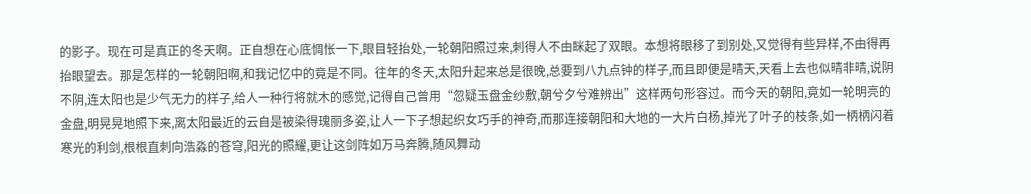的影子。现在可是真正的冬天啊。正自想在心底惆怅一下,眼目轻抬处,一轮朝阳照过来,刺得人不由眯起了双眼。本想将眼移了到别处,又觉得有些异样,不由得再抬眼望去。那是怎样的一轮朝阳啊,和我记忆中的竟是不同。往年的冬天,太阳升起来总是很晚,总要到八九点钟的样子,而且即便是晴天,天看上去也似晴非晴,说阴不阴,连太阳也是少气无力的样子,给人一种行将就木的感觉,记得自己曾用“忽疑玉盘金纱敷,朝兮夕兮难辨出”这样两句形容过。而今天的朝阳,竟如一轮明亮的金盘,明晃晃地照下来,离太阳最近的云自是被染得瑰丽多姿,让人一下子想起织女巧手的神奇,而那连接朝阳和大地的一大片白杨,掉光了叶子的枝条,如一柄柄闪着寒光的利剑,根根直刺向浩淼的苍穹,阳光的照耀,更让这剑阵如万马奔腾,随风舞动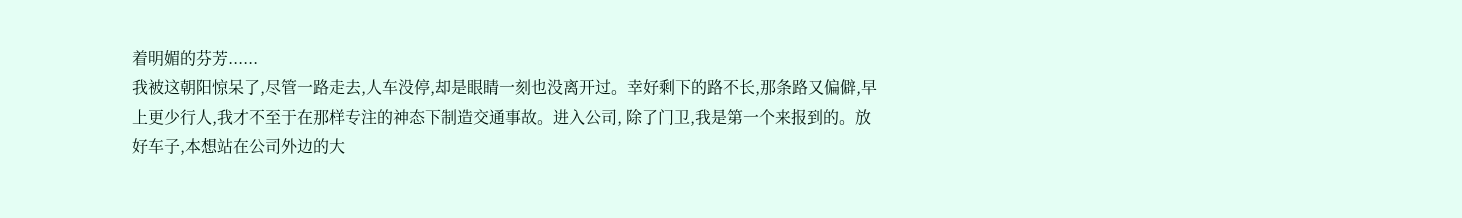着明媚的芬芳......
我被这朝阳惊呆了,尽管一路走去,人车没停,却是眼睛一刻也没离开过。幸好剩下的路不长,那条路又偏僻,早上更少行人,我才不至于在那样专注的神态下制造交通事故。进入公司, 除了门卫,我是第一个来报到的。放好车子,本想站在公司外边的大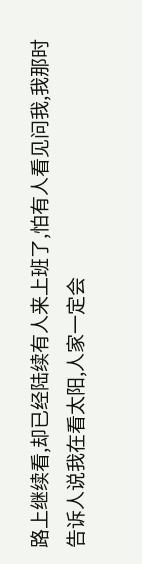路上继续看,却已经陆续有人来上班了,怕有人看见问我,我那时告诉人说我在看太阳,人家一定会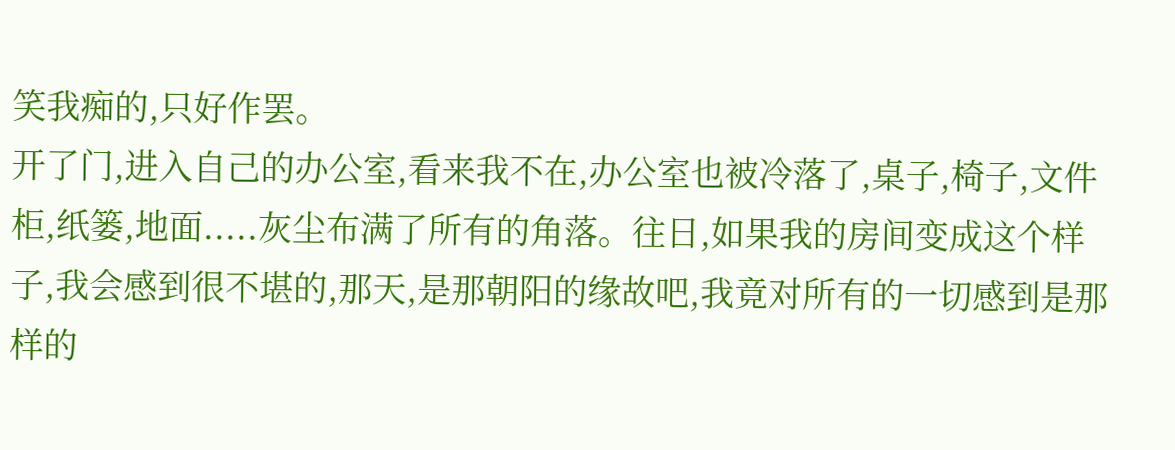笑我痴的,只好作罢。
开了门,进入自己的办公室,看来我不在,办公室也被冷落了,桌子,椅子,文件柜,纸篓,地面.....灰尘布满了所有的角落。往日,如果我的房间变成这个样子,我会感到很不堪的,那天,是那朝阳的缘故吧,我竟对所有的一切感到是那样的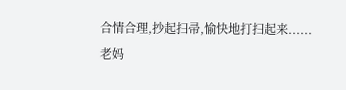合情合理,抄起扫帚,愉快地打扫起来......
老妈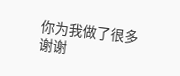你为我做了很多
谢谢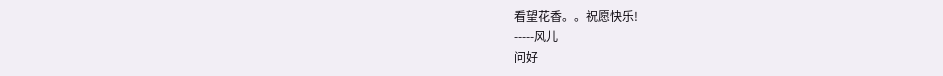看望花香。。祝愿快乐!
-----风儿
问好